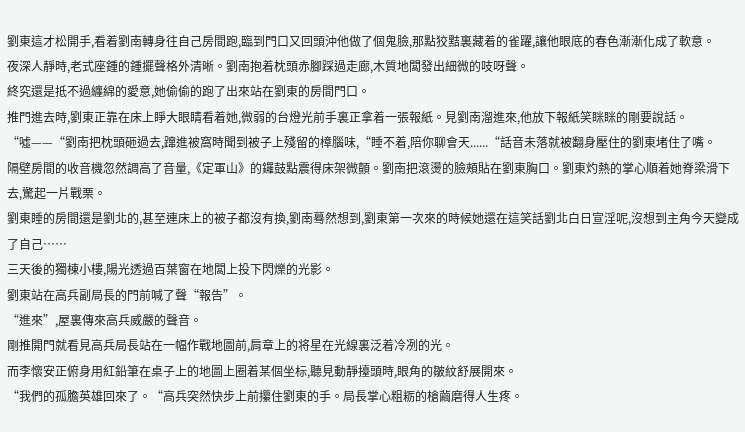劉東這才松開手,看着劉南轉身往自己房間跑,臨到門口又回頭沖他做了個鬼臉,那點狡黠裏藏着的雀躍,讓他眼底的春色漸漸化成了軟意。
夜深人靜時,老式座鍾的鍾擺聲格外清晰。劉南抱着枕頭赤腳踩過走廊,木質地闆發出細微的吱呀聲。
終究還是抵不過纏綿的愛意,她偷偷的跑了出來站在劉東的房間門口。
推門進去時,劉東正靠在床上睜大眼睛看着她,微弱的台燈光前手裏正拿着一張報紙。見劉南溜進來,他放下報紙笑眯眯的剛要說話。
“噓——“劉南把枕頭砸過去,蹿進被窩時聞到被子上殘留的樟腦味,“睡不着,陪你聊會天......“話音未落就被翻身壓住的劉東堵住了嘴。
隔壁房間的收音機忽然調高了音量,《定軍山》的鑼鼓點震得床架微顫。劉南把滾燙的臉頰貼在劉東胸口。劉東灼熱的掌心順着她脊梁滑下去,驚起一片戰栗。
劉東睡的房間還是劉北的,甚至連床上的被子都沒有換,劉南蓦然想到,劉東第一次來的時候她還在這笑話劉北白日宣淫呢,沒想到主角今天變成了自己……
三天後的獨棟小樓,陽光透過百葉窗在地闆上投下閃爍的光影。
劉東站在高兵副局長的門前喊了聲“報告”。
“進來”,屋裏傳來高兵威嚴的聲音。
剛推開門就看見高兵局長站在一幅作戰地圖前,肩章上的将星在光線裏泛着冷冽的光。
而李懷安正俯身用紅鉛筆在桌子上的地圖上圈着某個坐标,聽見動靜擡頭時,眼角的皺紋舒展開來。
“我們的孤膽英雄回來了。“高兵突然快步上前攥住劉東的手。局長掌心粗粝的槍繭磨得人生疼。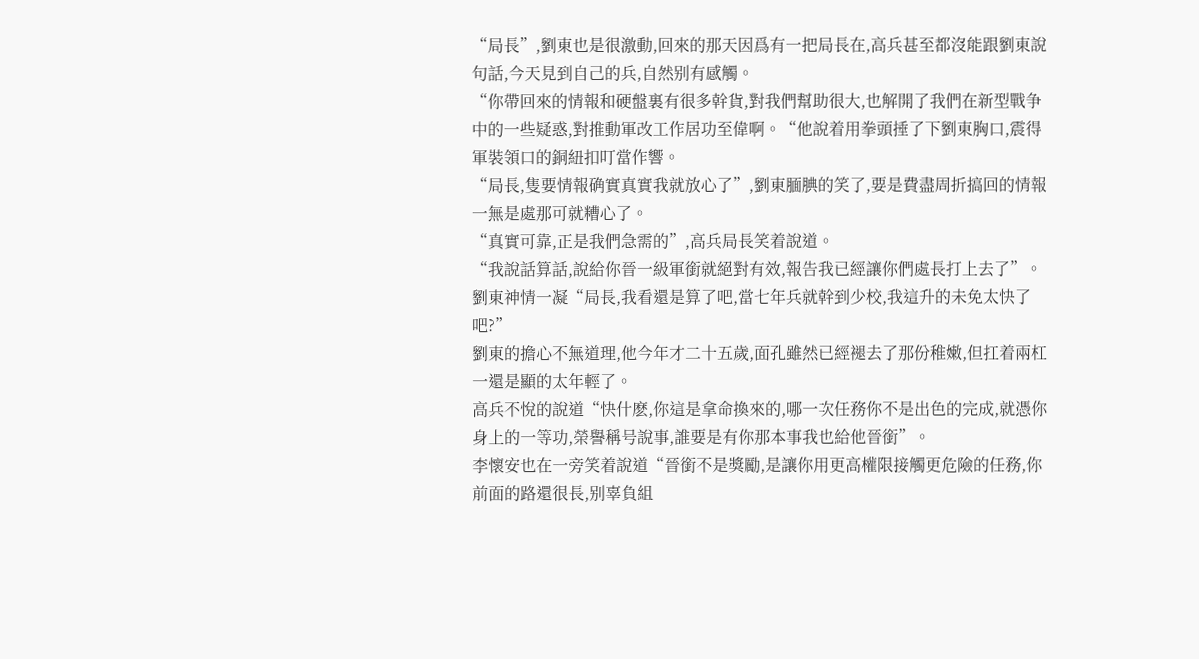“局長”,劉東也是很激動,回來的那天因爲有一把局長在,高兵甚至都沒能跟劉東說句話,今天見到自己的兵,自然别有感觸。
“你帶回來的情報和硬盤裏有很多幹貨,對我們幫助很大,也解開了我們在新型戰争中的一些疑惑,對推動軍改工作居功至偉啊。“他說着用拳頭捶了下劉東胸口,震得軍裝領口的銅紐扣叮當作響。
“局長,隻要情報确實真實我就放心了”,劉東腼腆的笑了,要是費盡周折搞回的情報一無是處那可就糟心了。
“真實可靠,正是我們急需的”,高兵局長笑着說道。
“我說話算話,說給你晉一級軍銜就絕對有效,報告我已經讓你們處長打上去了”。
劉東神情一凝“局長,我看還是算了吧,當七年兵就幹到少校,我這升的未免太快了吧?”
劉東的擔心不無道理,他今年才二十五歲,面孔雖然已經褪去了那份稚嫩,但扛着兩杠一還是顯的太年輕了。
高兵不悅的說道“快什麽,你這是拿命換來的,哪一次任務你不是出色的完成,就憑你身上的一等功,榮譽稱号說事,誰要是有你那本事我也給他晉銜”。
李懷安也在一旁笑着說道“晉銜不是獎勵,是讓你用更高權限接觸更危險的任務,你前面的路還很長,别辜負組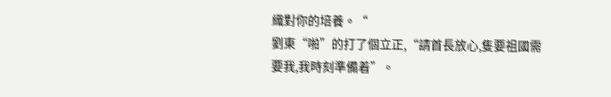織對你的培養。“
劉東“啪”的打了個立正,“請首長放心,隻要祖國需要我,我時刻準備着”。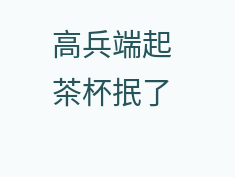高兵端起茶杯抿了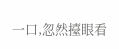一口,忽然擡眼看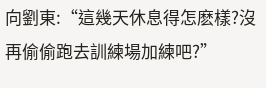向劉東:“這幾天休息得怎麽樣?沒再偷偷跑去訓練場加練吧?”